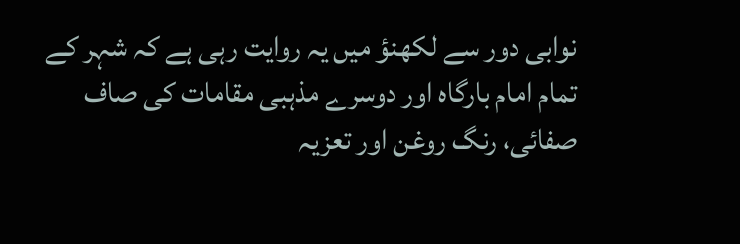نوابی دور سے لکھنؤ میں یہ روایت رہی ہے کہ شہر کے تمام امام بارگاہ اور دوسرے مذہبی مقامات کی صاف صفائی، رنگ روغن اور تعزیہ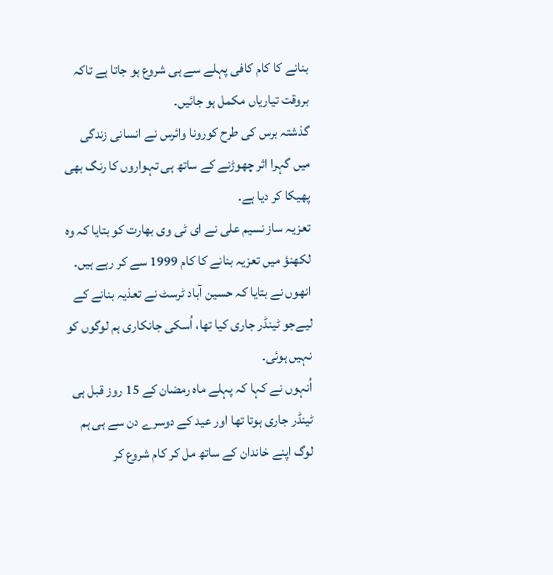بنانے کا کام کافی پہلے سے ہی شروع ہو جاتا ہے تاکہ بروقت تیاریاں مکمل ہو جائیں۔
گذشتہ برس کی طرح کورونا وائرس نے انسانی زندگی میں گہرا اثر چھوڑنے کے ساتھ ہی تہواروں کا رنگ بھی پھیکا کر دیا ہے۔
تعزیہ ساز نسیم علی نے ای ٹی وی بھارت کو بتایا کہ وہ لکھنؤ میں تعزیہ بنانے کا کام 1999 سے کر رہے ہیں۔ انھوں نے بتایا کہ حسین آباد ٹرسٹ نے تعذیہ بنانے کے لیےجو ٹینڈر جاری کیا تھا، اُسکی جانکاری ہم لوگوں کو نہیں ہوئی۔
اُنہوں نے کہا کہ پہلے ماہ رمضان کے 15 روز قبل ہی ٹینڈر جاری ہوتا تھا اور عید کے دوسرے دن سے ہی ہم لوگ اپنے خاندان کے ساتھ مل کر کام شروع کر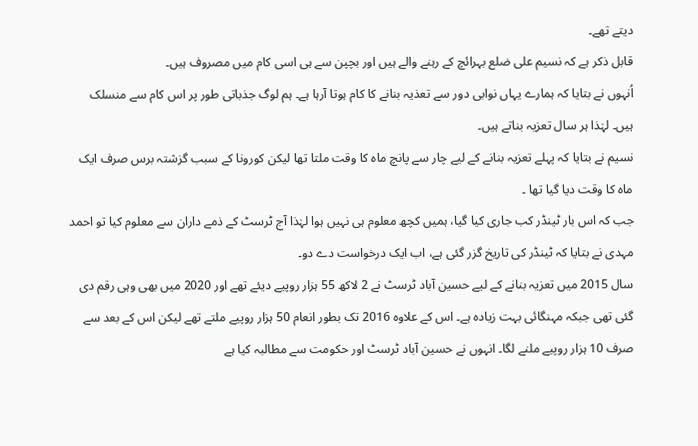دیتے تھے۔
قابل ذکر ہے کہ نسیم علی ضلع بہرائچ کے رہنے والے ہیں اور بچپن سے ہی اسی کام میں مصروف ہیں۔
اُنہوں نے بتایا کہ ہمارے یہاں نوابی دور سے تعذیہ بنانے کا کام ہوتا آرہا ہے۔ ہم لوگ جذباتی طور پر اس کام سے منسلک ہیں۔ لہٰذا ہر سال تعزیہ بناتے ہیں۔
نسیم نے بتایا کہ پہلے تعزیہ بنانے کے لیے چار سے پانچ ماہ کا وقت ملتا تھا لیکن کورونا کے سبب گزشتہ برس صرف ایک ماہ کا وقت دیا گیا تھا ۔
جب کہ اس بار ٹینڈر کب جاری کیا گیا، ہمیں کچھ معلوم ہی نہیں ہوا لہٰذا آج ٹرسٹ کے ذمے داران سے معلوم کیا تو احمد مہدی نے بتایا کہ ٹینڈر کی تاریخ گزر گئی ہے، اب ایک درخواست دے دو۔
سال 2015 میں تعزیہ بنانے کے لیے حسین آباد ٹرسٹ نے 2 لاکھ 55 ہزار روپیے دیئے تھے اور 2020 میں بھی وہی رقم دی گئی تھی جبکہ مہنگائی بہت زیادہ ہے۔ اس کے علاوہ 2016 تک بطور انعام 50 ہزار روپیے ملتے تھے لیکن اس کے بعد سے صرف 10 ہزار روپیے ملنے لگا۔ انہوں نے حسین آباد ٹرسٹ اور حکومت سے مطالبہ کیا ہے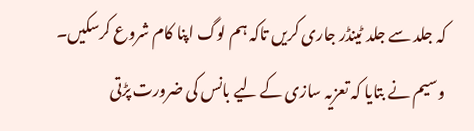کہ جلد سے جلد ٹینڈر جاری کریں تاکہ ہم لوگ اپنا کام شروع کرسکیں۔
وسیم نے بتایا کہ تعزیہ سازی کے لیے بانس کی ضرورت پڑتی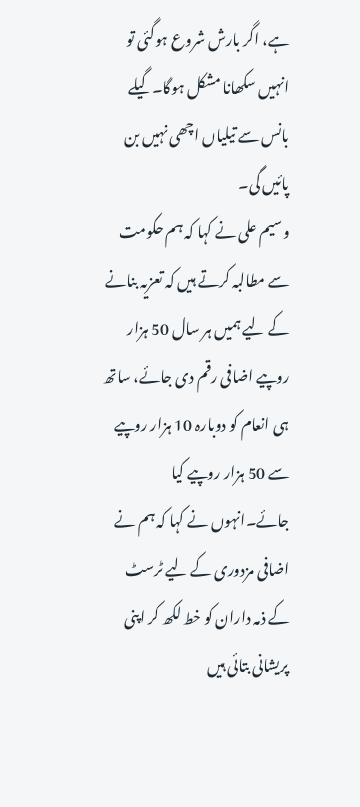ہے، اگر بارش شروع ہوگئی تو انہیں سکھانا مشکل ہوگا۔ گیلے بانس سے تیلیاں اچھی نہیں بن پائیں گی۔
وسیم علی نے کہا کہ ہم حکومت سے مطالبہ کرتے ہیں کہ تعزیہ بنانے کے لیے ہمیں ہر سال 50 ہزار روپیے اضافی رقم دی جائے، ساتھ ہی انعام کو دوبارہ 10 ہزار روپیے سے 50 ہزار روپیے کیا جائے۔انہوں نے کہا کہ ہم نے اضافی مزدوری کے لیے ٹرسٹ کے ذمہ داران کو خط لکھ کر اپنی پریشانی بتائی ہیں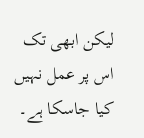لیکن ابھی تک اس پر عمل نہیں کیا جاسکا ہے۔